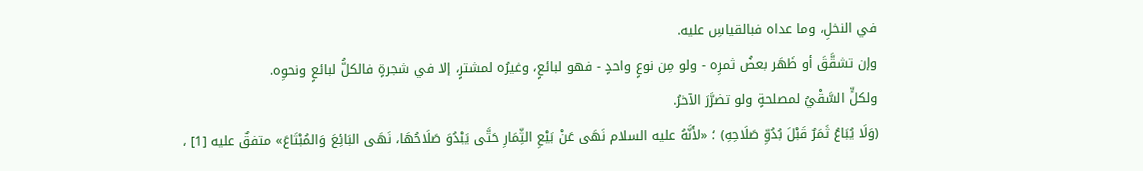في النخلِ، وما عداه فبالقياسِ عليه.
وإن تشقَّقَ أو ظَهَر بعضُ ثمرِه - ولو مِن نوعٍ واحدٍ - فهو لبائعٍ، وغيرُه لمشترٍ، إلا في شجرةٍ فالكلُّ لبائعٍ ونحوِه.
ولكلٍّ السَّقْيُ لمصلحةٍ ولو تضرَّرَ الآخرُ.
(وَلَا يُبَاعُ ثَمَرٌ قَبْلَ بُدُوِّ صَلَاحِهِ) ؛ «لأَنَّهُ عليه السلام نَهَى عَنْ بَيْعِ الثِّمَارِ حَتَّى يَبْدُوَ صَلَاحُهَا، نَهَى البَائِعَ وَالمُبْتَاعَ» متفقٌ عليه [1] ،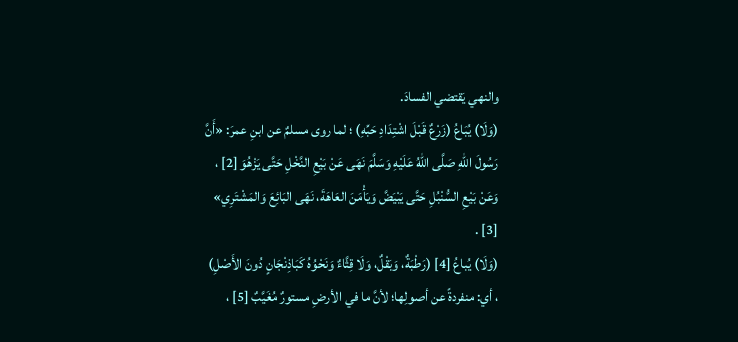والنهي يَقتضي الفسادَ.
(وَلَا) يُبَاعُ (زَرْعٌ قَبْلَ اشْتِدَادِ حَبِّهِ) ؛ لما روى مسلمٌ عن ابنِ عمرَ: «أَنَّ رَسُولَ اللهِ صَلَّى اللهُ عَلَيْهِ وَسَلَّمَ نَهَى عَنْ بَيْعِ النَّخْلِ حَتَّى يَزْهُوَ [2] ، وَعَنْ بَيْعِ السُّنْبُلِ حَتَّى يَبْيَضَّ وَيَأْمَنَ العَاهَةَ، نَهَى البَائِعَ وَالمَشْتَرِي» [3] .
(وَلَا) يُباعُ [4] (رَطْبَةٌ، وَبَقْلٌ، وَلَا قِثَّاءٌ وَنَحْوُهُ كَبَاذِنْجَانٍ دُونَ الأَصْلِ) ، أي: منفردةً عن أصولِها؛ لأنَّ ما في الأرضِ مستورٌ مُغَيَّبٌ [5] ،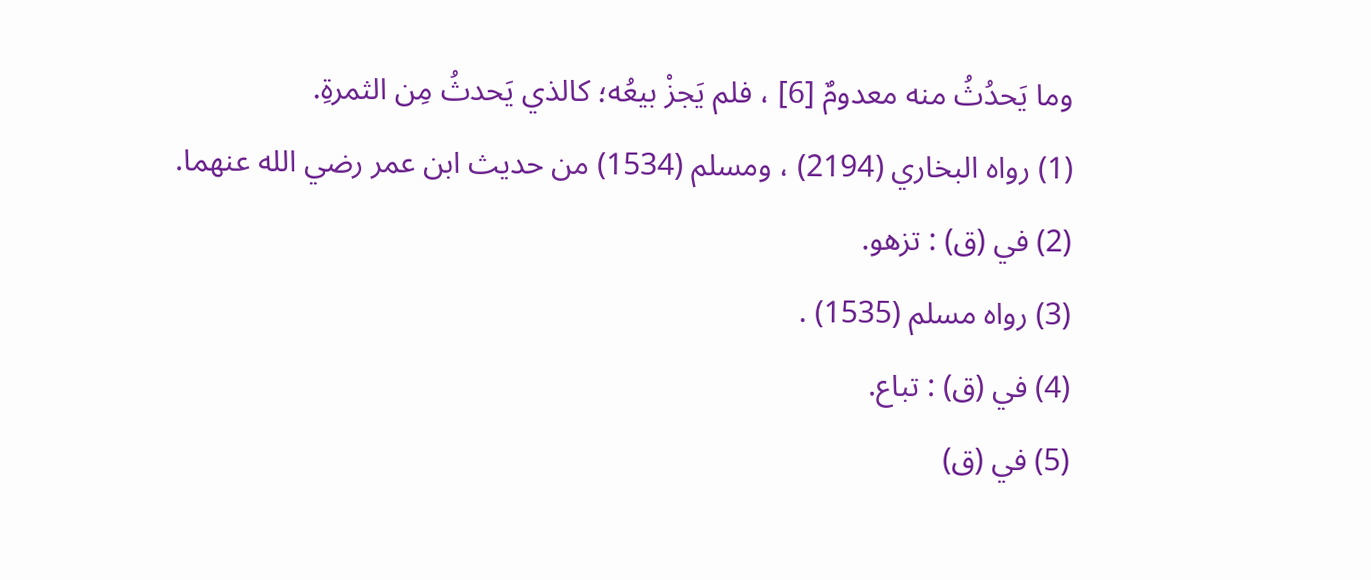وما يَحدُثُ منه معدومٌ [6] ، فلم يَجزْ بيعُه؛ كالذي يَحدثُ مِن الثمرةِ.
(1) رواه البخاري (2194) ، ومسلم (1534) من حديث ابن عمر رضي الله عنهما.
(2) في (ق) : تزهو.
(3) رواه مسلم (1535) .
(4) في (ق) : تباع.
(5) في (ق)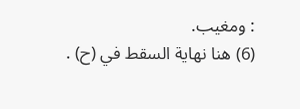: ومغيب.
(6) هنا نهاية السقط في (ح) .